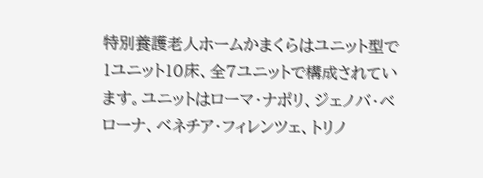特別養護老人ホームかまくらはユニット型で1ユニット10床、全7ユニットで構成されています。ユニットはローマ・ナポリ、ジェノバ・ベローナ、ベネチア・フィレンツェ、トリノ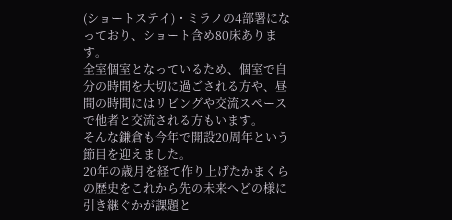(ショートステイ)・ミラノの4部署になっており、ショート含め80床あります。
全室個室となっているため、個室で自分の時間を大切に過ごされる方や、昼間の時間にはリビングや交流スペースで他者と交流される方もいます。
そんな鎌倉も今年で開設20周年という節目を迎えました。
20年の歳月を経て作り上げたかまくらの歴史をこれから先の未来へどの様に引き継ぐかが課題と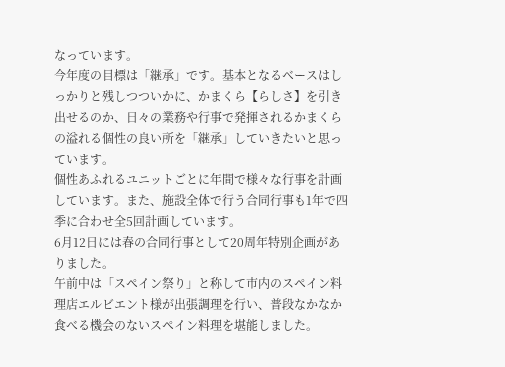なっています。
今年度の目標は「継承」です。基本となるベースはしっかりと残しつついかに、かまくら【らしさ】を引き出せるのか、日々の業務や行事で発揮されるかまくらの溢れる個性の良い所を「継承」していきたいと思っています。
個性あふれるユニットごとに年間で様々な行事を計画しています。また、施設全体で行う合同行事も1年で四季に合わせ全5回計画しています。
6月12日には春の合同行事として20周年特別企画がありました。
午前中は「スペイン祭り」と称して市内のスペイン料理店エルビエント様が出張調理を行い、普段なかなか食べる機会のないスペイン料理を堪能しました。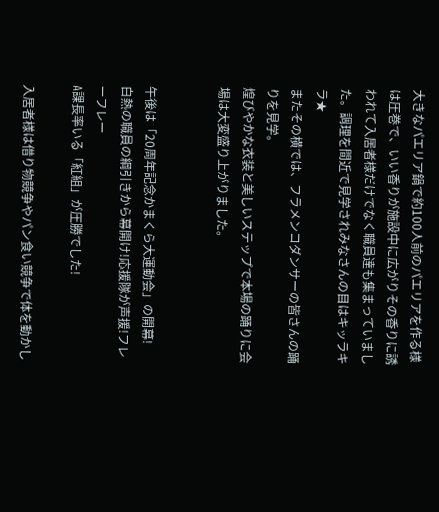大きなパエリア鍋で約100人前のパエリアを作る様は圧巻で、いい香りが施設中に広がりその香りに誘われて入居者様だけでなく職員達も集まっていました。調理を間近で見学されみなさんの目はキッラキラ★
またその横では、フラメンコダンサーの皆さんの踊りを見学。
煌びやかな衣装と美しいステップで本場の踊りに会場は大変盛り上がりました。


午後は「20周年記念かまくら大運動会」の開幕!
白熱の職員の綱引きから幕開け!応援隊が声援!フレーフレー
A課長率いる「紅組」が圧勝でした!

入居者様は借り物競争やパン食い競争で体を動かし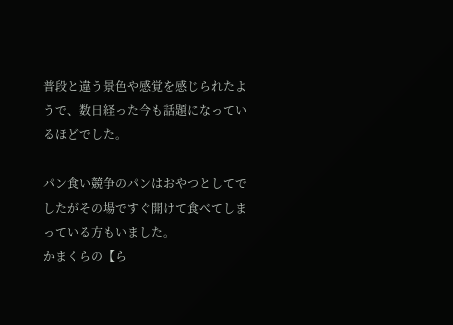普段と違う景色や感覚を感じられたようで、数日経った今も話題になっているほどでした。

パン食い競争のパンはおやつとしてでしたがその場ですぐ開けて食べてしまっている方もいました。
かまくらの【ら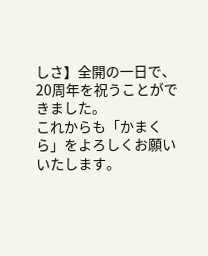しさ】全開の一日で、20周年を祝うことができました。
これからも「かまくら」をよろしくお願いいたします。